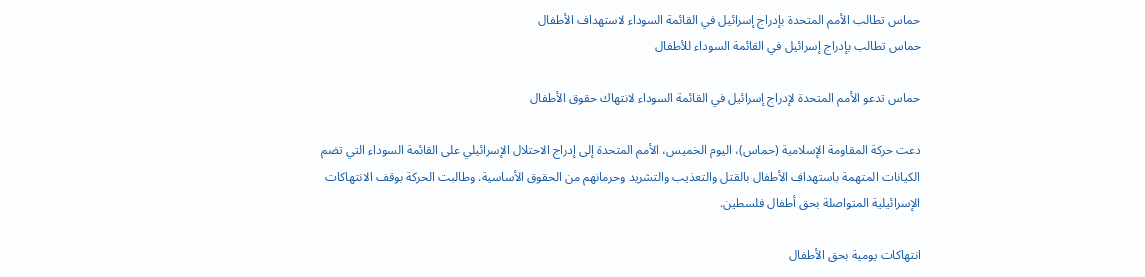حماس تطالب الأمم المتحدة بإدراج إسرائيل في القائمة السوداء لاستهداف الأطفال
حماس تطالب بإدراج إسرائيل في القائمة السوداء للأطفال

حماس تدعو الأمم المتحدة لإدراج إسرائيل في القائمة السوداء لانتهاك حقوق الأطفال

دعت حركة المقاومة الإسلامية (حماس)، اليوم الخميس، الأمم المتحدة إلى إدراج الاحتلال الإسرائيلي على القائمة السوداء التي تضم الكيانات المتهمة باستهداف الأطفال بالقتل والتعذيب والتشريد وحرمانهم من الحقوق الأساسية. وطالبت الحركة بوقف الانتهاكات الإسرائيلية المتواصلة بحق أطفال فلسطين.

انتهاكات يومية بحق الأطفال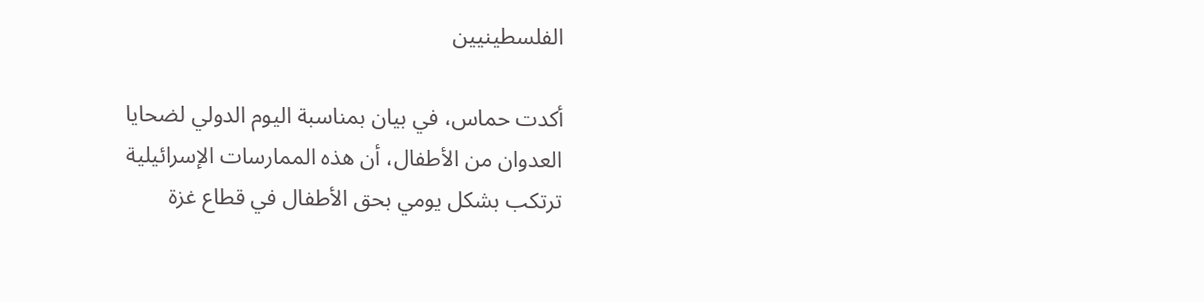الفلسطينيين

أكدت حماس، في بيان بمناسبة اليوم الدولي لضحايا العدوان من الأطفال، أن هذه الممارسات الإسرائيلية ترتكب بشكل يومي بحق الأطفال في قطاع غزة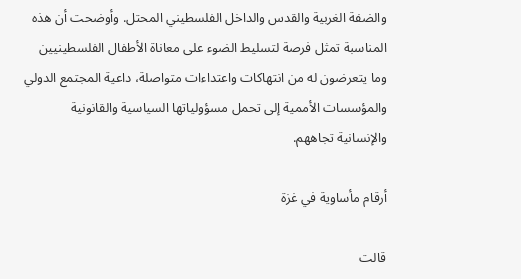والضفة الغربية والقدس والداخل الفلسطيني المحتل. وأوضحت أن هذه المناسبة تمثل فرصة لتسليط الضوء على معاناة الأطفال الفلسطينيين وما يتعرضون له من انتهاكات واعتداءات متواصلة، داعية المجتمع الدولي والمؤسسات الأممية إلى تحمل مسؤولياتها السياسية والقانونية والإنسانية تجاههم.

أرقام مأساوية في غزة

قالت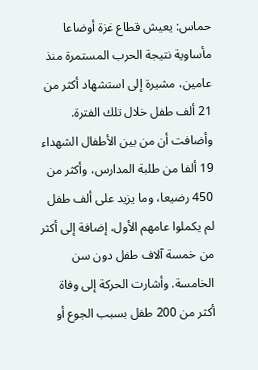حماس: يعيش قطاع غزة أوضاعا مأساوية نتيجة الحرب المستمرة منذ عامين، مشيرة إلى استشهاد أكثر من 21 ألف طفل خلال تلك الفترة. وأضافت أن من بين الأطفال الشهداء 19 ألفا من طلبة المدارس، وأكثر من 450 رضيعا، وما يزيد على ألف طفل لم يكملوا عامهم الأول، إضافة إلى أكثر من خمسة آلاف طفل دون سن الخامسة. وأشارت الحركة إلى وفاة أكثر من 200 طفل بسبب الجوع أو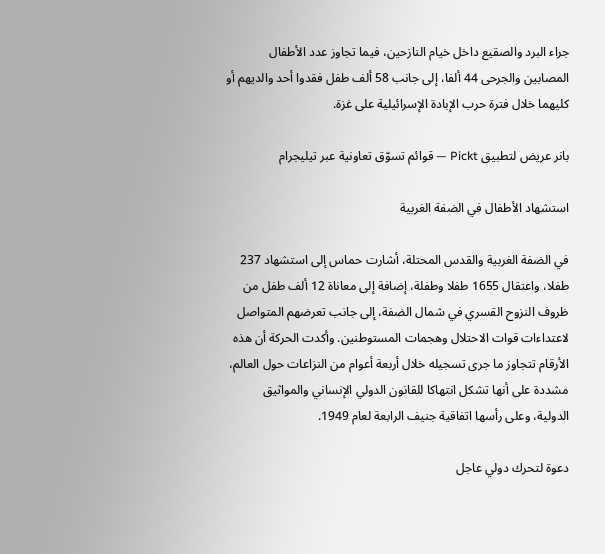جراء البرد والصقيع داخل خيام النازحين، فيما تجاوز عدد الأطفال المصابين والجرحى 44 ألفا، إلى جانب 58 ألف طفل فقدوا أحد والديهم أو كليهما خلال فترة حرب الإبادة الإسرائيلية على غزة.

بانر عريض لتطبيق Pickt — قوائم تسوّق تعاونية عبر تيليجرام

استشهاد الأطفال في الضفة الغربية

في الضفة الغربية والقدس المحتلة، أشارت حماس إلى استشهاد 237 طفلا، واعتقال 1655 طفلا وطفلة، إضافة إلى معاناة 12 ألف طفل من ظروف النزوح القسري في شمال الضفة، إلى جانب تعرضهم المتواصل لاعتداءات قوات الاحتلال وهجمات المستوطنين. وأكدت الحركة أن هذه الأرقام تتجاوز ما جرى تسجيله خلال أربعة أعوام من النزاعات حول العالم، مشددة على أنها تشكل انتهاكا للقانون الدولي الإنساني والمواثيق الدولية، وعلى رأسها اتفاقية جنيف الرابعة لعام 1949.

دعوة لتحرك دولي عاجل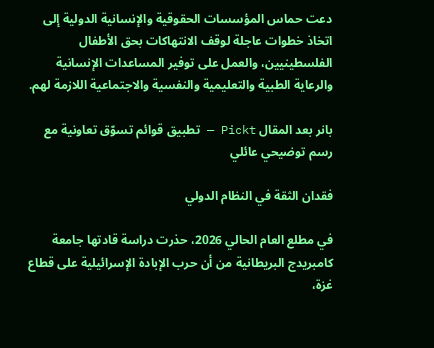دعت حماس المؤسسات الحقوقية والإنسانية الدولية إلى اتخاذ خطوات عاجلة لوقف الانتهاكات بحق الأطفال الفلسطينيين، والعمل على توفير المساعدات الإنسانية والرعاية الطبية والتعليمية والنفسية والاجتماعية اللازمة لهم.

بانر بعد المقال Pickt — تطبيق قوائم تسوّق تعاونية مع رسم توضيحي عائلي

فقدان الثقة في النظام الدولي

في مطلع العام الحالي 2026، حذرت دراسة قادتها جامعة كامبريدج البريطانية من أن حرب الإبادة الإسرائيلية على قطاع غزة،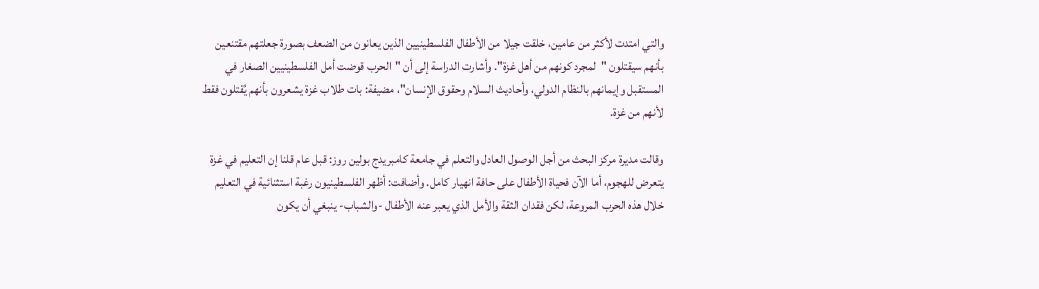والتي امتدت لأكثر من عامين، خلقت جيلا من الأطفال الفلسطينيين الذين يعانون من الضعف بصورة جعلتهم مقتنعين بأنهم سيقتلون "لمجرد كونهم من أهل غزة". وأشارت الدراسة إلى أن "الحرب قوضت أمل الفلسطينيين الصغار في المستقبل وإيمانهم بالنظام الدولي، وأحاديث السلام وحقوق الإنسان"، مضيفة: بات طلاب غزة يشعرون بأنهم يُقتلون فقط لأنهم من غزة.

وقالت مديرة مركز البحث من أجل الوصول العادل والتعلم في جامعة كامبريدج بولين روز: قبل عام قلنا إن التعليم في غزة يتعرض للهجوم، أما الآن فحياة الأطفال على حافة انهيار كامل. وأضافت: أظهر الفلسطينيون رغبة استثنائية في التعليم خلال هذه الحرب المروعة، لكن فقدان الثقة والأمل الذي يعبر عنه الأطفال -والشباب- ينبغي أن يكون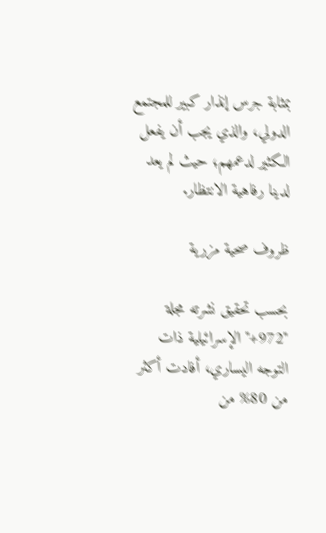بمثابة جرس إنذار كبير للمجتمع الدولي، والذي يجب أن يفعل الكثير لدعمهم؛ حيث لم يعد لدينا رفاهية الانتظار.

ظروف صحية مزرية

بحسب تحقيق نشرته مجلة "972+" الإسرائيلية ذات التوجه اليساري، أفادت أكثر من 80% من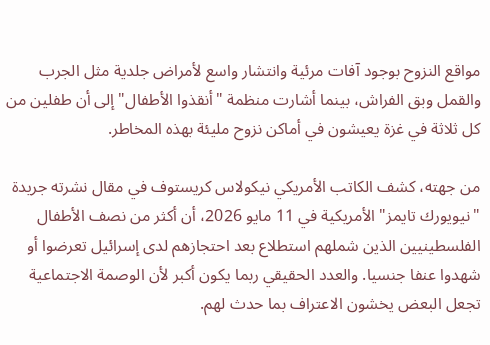مواقع النزوح بوجود آفات مرئية وانتشار واسع لأمراض جلدية مثل الجرب والقمل وبق الفراش، بينما أشارت منظمة "أنقذوا الأطفال" إلى أن طفلين من كل ثلاثة في غزة يعيشون في أماكن نزوح مليئة بهذه المخاطر.

من جهته، كشف الكاتب الأمريكي نيكولاس كريستوف في مقال نشرته جريدة "نيويورك تايمز" الأمريكية في 11 مايو 2026، أن أكثر من نصف الأطفال الفلسطينيين الذين شملهم استطلاع بعد احتجازهم لدى إسرائيل تعرضوا أو شهدوا عنفا جنسيا. والعدد الحقيقي ربما يكون أكبر لأن الوصمة الاجتماعية تجعل البعض يخشون الاعتراف بما حدث لهم.